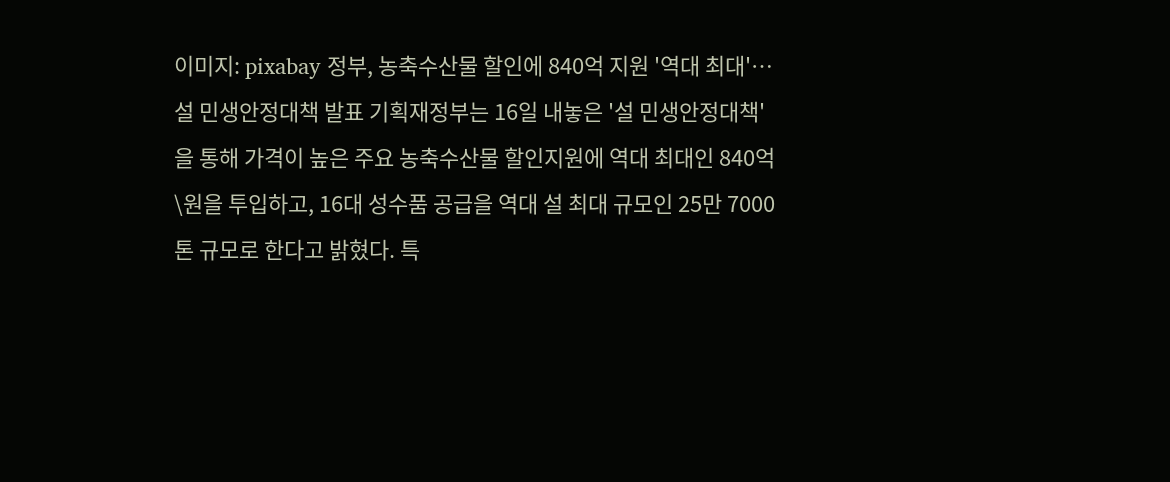이미지: pixabay 정부, 농축수산물 할인에 840억 지원 '역대 최대'…설 민생안정대책 발표 기획재정부는 16일 내놓은 '설 민생안정대책'을 통해 가격이 높은 주요 농축수산물 할인지원에 역대 최대인 840억 \원을 투입하고, 16대 성수품 공급을 역대 설 최대 규모인 25만 7000톤 규모로 한다고 밝혔다. 특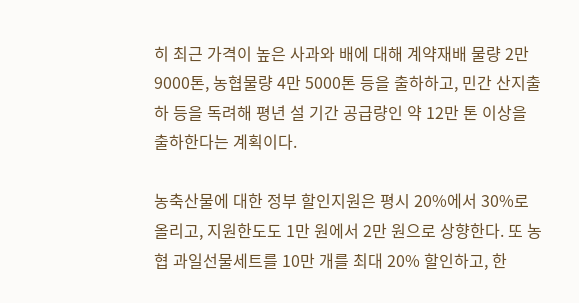히 최근 가격이 높은 사과와 배에 대해 계약재배 물량 2만 9000톤, 농협물량 4만 5000톤 등을 출하하고, 민간 산지출하 등을 독려해 평년 설 기간 공급량인 약 12만 톤 이상을 출하한다는 계획이다.

농축산물에 대한 정부 할인지원은 평시 20%에서 30%로 올리고, 지원한도도 1만 원에서 2만 원으로 상향한다. 또 농협 과일선물세트를 10만 개를 최대 20% 할인하고, 한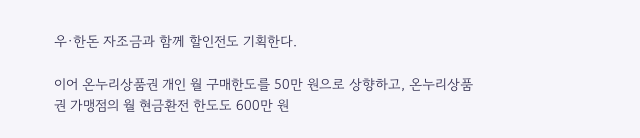우·한돈 자조금과 함께 할인전도 기획한다.

이어 온누리상품권 개인 월 구매한도를 50만 원으로 상향하고, 온누리상품권 가맹점의 월 현금환전 한도도 600만 원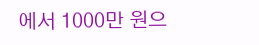에서 1000만 원으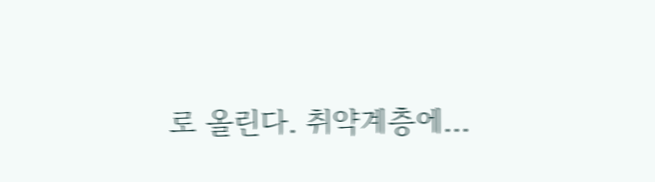로 올린다. 취약계층에...